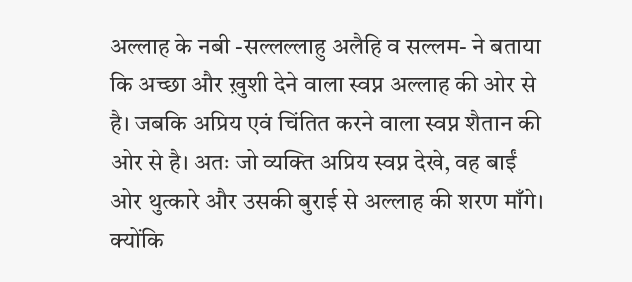अल्लाह के नबी -सल्लल्लाहु अलैहि व सल्लम- ने बताया कि अच्छा और ख़ुशी देने वाला स्वप्न अल्लाह की ओर से है। जबकि अप्रिय एवं चिंतित करने वाला स्वप्न शैतान की ओर से है। अतः जो व्यक्ति अप्रिय स्वप्न देखे, वह बाईं ओर थुत्कारे और उसकी बुराई से अल्लाह की शरण माँगे। क्योंकि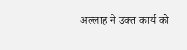अल्लाह ने उक्त कार्य को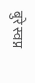बुरे स्वप्न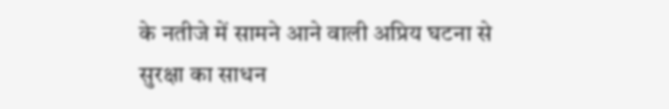के नतीजे में सामने आने वाली अप्रिय घटना से सुरक्षा का साधन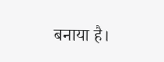बनाया है।